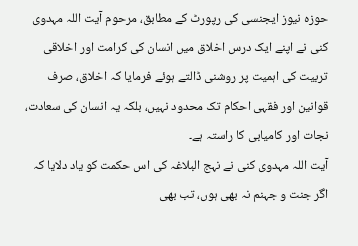حوزہ نیوز ایجنسی کی رپورٹ کے مطابق، مرحوم آیت اللہ مہدوی کنی نے اپنے ایک درس اخلاق میں انسان کی کرامت اور اخلاقی تربیت کی اہمیت پر روشنی ڈالتے ہوئے فرمایا کہ اخلاق، صرف قوانین اور فقہی احکام تک محدود نہیں، بلکہ یہ انسان کی سعادت، نجات اور کامیابی کا راستہ ہے۔
آیت اللہ مہدوی کنی نے نہج البلاغہ کی اس حکمت کو یاد دلایا کہ اگر جنت و جہنم نہ بھی ہوں، تب بھی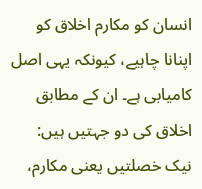انسان کو مکارم اخلاق کو اپنانا چاہیے، کیونکہ یہی اصل کامیابی ہے۔ ان کے مطابق اخلاق کی دو جہتیں ہیں: نیک خصلتیں یعنی مکارم،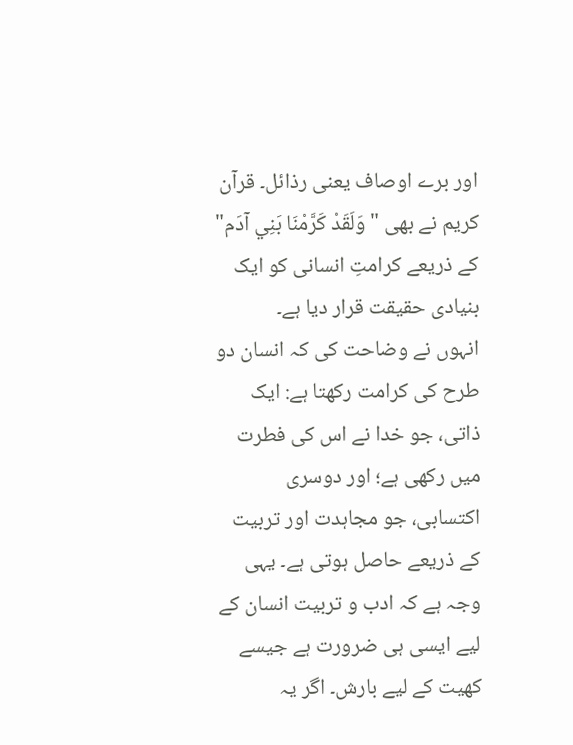اور برے اوصاف یعنی رذائل۔ قرآن کریم نے بھی "وَلَقَدْ كَرَّمْنَا بَنِي آدَم" کے ذریعے کرامتِ انسانی کو ایک بنیادی حقیقت قرار دیا ہے۔
انہوں نے وضاحت کی کہ انسان دو طرح کی کرامت رکھتا ہے: ایک ذاتی، جو خدا نے اس کی فطرت میں رکھی ہے؛ اور دوسری اکتسابی، جو مجاہدت اور تربیت کے ذریعے حاصل ہوتی ہے۔ یہی وجہ ہے کہ ادب و تربیت انسان کے لیے ایسی ہی ضرورت ہے جیسے کھیت کے لیے بارش۔ اگر یہ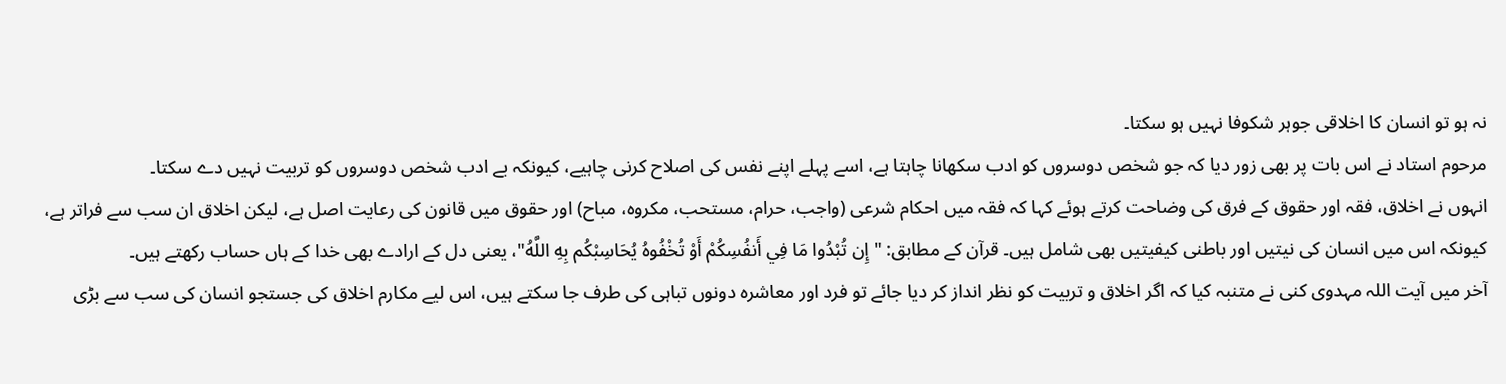نہ ہو تو انسان کا اخلاقی جوہر شکوفا نہیں ہو سکتا۔
مرحوم استاد نے اس بات پر بھی زور دیا کہ جو شخص دوسروں کو ادب سکھانا چاہتا ہے، اسے پہلے اپنے نفس کی اصلاح کرنی چاہیے، کیونکہ بے ادب شخص دوسروں کو تربیت نہیں دے سکتا۔
انہوں نے اخلاق، فقہ اور حقوق کے فرق کی وضاحت کرتے ہوئے کہا کہ فقہ میں احکام شرعی (واجب، حرام، مستحب، مکروه، مباح) اور حقوق میں قانون کی رعایت اصل ہے، لیکن اخلاق ان سب سے فراتر ہے، کیونکہ اس میں انسان کی نیتیں اور باطنی کیفیتیں بھی شامل ہیں۔ قرآن کے مطابق: "إِن تُبْدُوا مَا فِي أَنفُسِكُمْ أَوْ تُخْفُوهُ يُحَاسِبْكُم بِهِ اللَّهُ"، یعنی دل کے ارادے بھی خدا کے ہاں حساب رکھتے ہیں۔
آخر میں آیت اللہ مہدوی کنی نے متنبہ کیا کہ اگر اخلاق و تربیت کو نظر انداز کر دیا جائے تو فرد اور معاشرہ دونوں تباہی کی طرف جا سکتے ہیں، اس لیے مکارم اخلاق کی جستجو انسان کی سب سے بڑی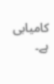کامیابی ہے۔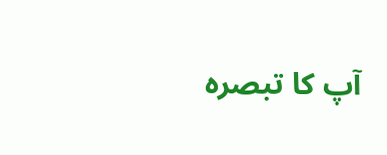آپ کا تبصرہ